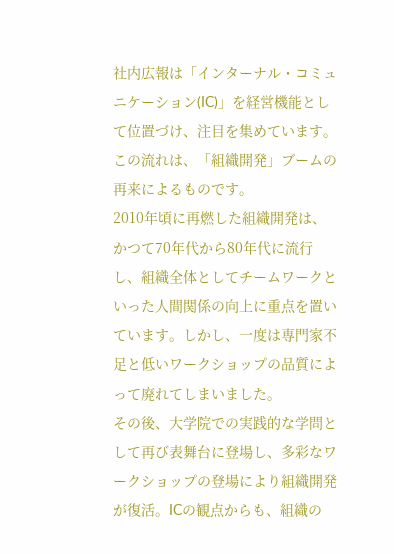社内広報は「インターナル・コミュニケーション(IC)」を経営機能として位置づけ、注目を集めています。この流れは、「組織開発」ブームの再来によるものです。
2010年頃に再燃した組織開発は、かつて70年代から80年代に流行し、組織全体としてチームワークといった人間関係の向上に重点を置いています。しかし、一度は専門家不足と低いワークショップの品質によって廃れてしまいました。
その後、大学院での実践的な学問として再び表舞台に登場し、多彩なワークショップの登場により組織開発が復活。ICの観点からも、組織の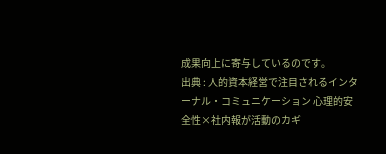成果向上に寄与しているのです。
出典 : 人的資本経営で注目されるインターナル・コミュニケーション 心理的安全性×社内報が活動のカギ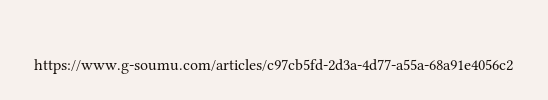https://www.g-soumu.com/articles/c97cb5fd-2d3a-4d77-a55a-68a91e4056c2